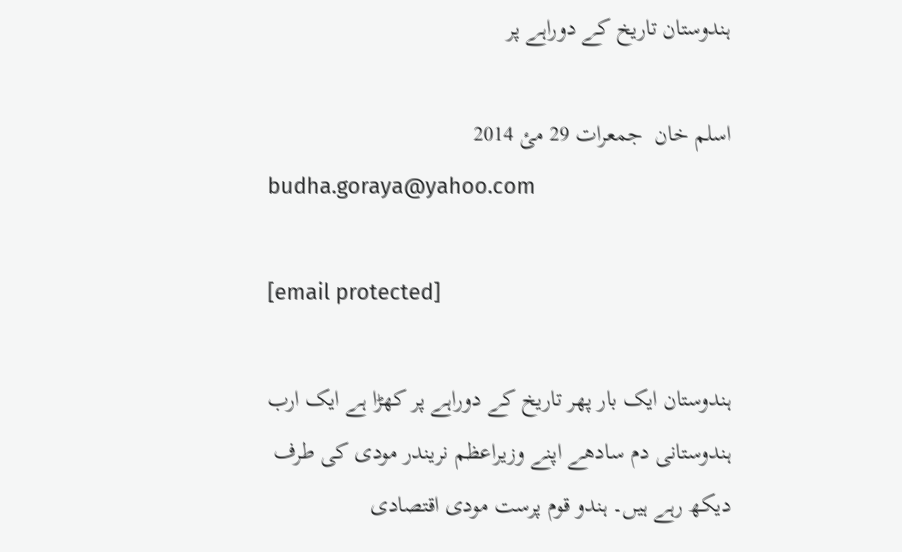ہندوستان تاریخ کے دوراہے پر

اسلم خان  جمعرات 29 مئ 2014
budha.goraya@yahoo.com

[email protected]

ہندوستان ایک بار پھر تاریخ کے دوراہے پر کھڑا ہے ایک ارب ہندوستانی دم سادھے اپنے وزیراعظم نریندر مودی کی طرف دیکھ رہے ہیں۔ ہندو قوم پرست مودی اقتصادی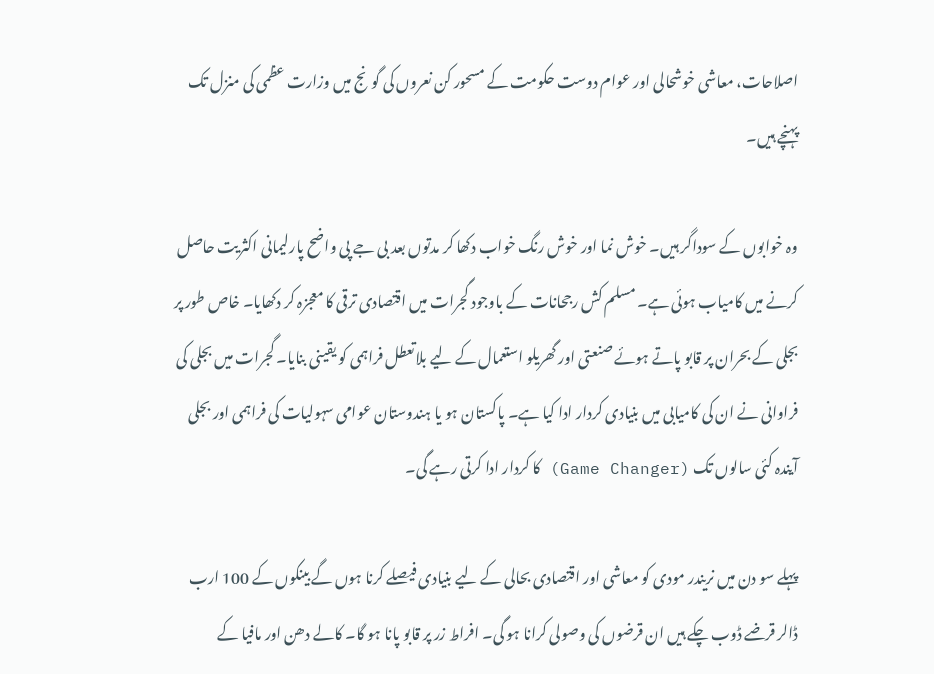اصلاحات، معاشی خوشحالی اور عوام دوست حکومت کے مسحور کن نعروں کی گونج میں وزارت عظمی کی منزل تک پہنچے ہیں۔

وہ خوابوں کے سوداگر ہیں۔ خوش نما اور خوش رنگ خواب دکھا کر مدتوں بعد بی جے پی واضح پارلیمانی اکثریت حاصل کرنے میں کامیاب ہوئی ہے۔ مسلم کش رجحانات کے باوجود گجرات میں اقتصادی ترقی کا معجزہ کر دکھایا۔ خاص طور پر بجلی کے بحران پر قابو پاتے ہوئے صنعتی اور گھریلو استعمال کے لیے بلاتعطل فراہمی کو یقینی بنایا۔ گجرات میں بجلی کی فراوانی نے ان کی کامیابی میں بنیادی کردار ادا کیا ہے۔ پاکستان ہو یا ہندوستان عوامی سہولیات کی فراہمی اور بجلی آیندہ کئی سالوں تک (Game Changer) کا کردار ادا کرتی رہے گی۔

پہلے سو دن میں نریندر مودی کو معاشی اور اقتصادی بحالی کے لیے بنیادی فیصلے کرنا ہوں گے بینکوں کے 100 ارب ڈالر قرضے ڈوب چکے ہیں ان قرضوں کی وصولی کرانا ہو گی۔ افراط زر پر قابو پانا ہو گا۔ کالے دھن اور مافیا کے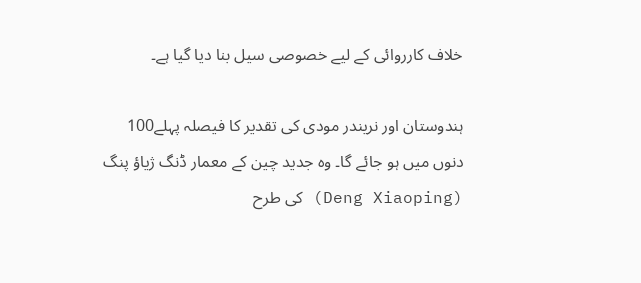خلاف کارروائی کے لیے خصوصی سیل بنا دیا گیا ہے۔

ہندوستان اور نریندر مودی کی تقدیر کا فیصلہ پہلے100 دنوں میں ہو جائے گا۔ وہ جدید چین کے معمار ڈنگ ژیاؤ پنگ (Deng Xiaoping) کی طرح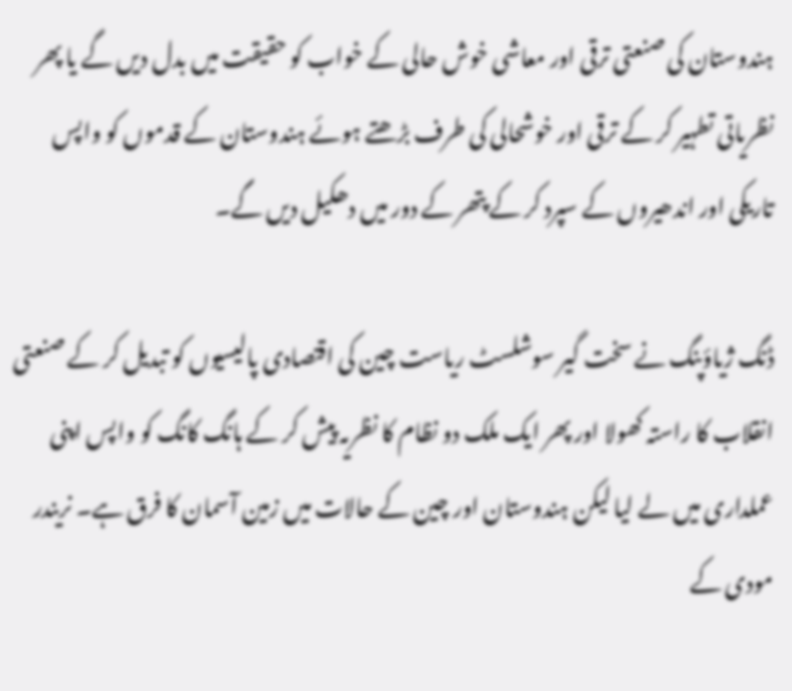ہندوستان کی صنعتی ترقی اور معاشی خوش حالی کے خواب کو حقیقت میں بدل دیں گے یا پھر نظریاتی تطہیر کر کے ترقی اور خوشحالی کی طرف بڑھتے ہوئے ہندوستان کے قدموں کو واپس تاریکی اور اندھیروں کے سپرد کر کے پتھر کے دور میں دھکیل دیں گے۔

ڈنگ ژیاؤپنگ نے سخت گیر سوشلسٹ ریاست چین کی اقتصادی پالیسیوں کو تبدیل کر کے صنعتی انقلاب کا راستہ کھولا اور پھر ایک ملک دو نظام کا نظریہ پیش کر کے ہانگ کانگ کو واپس اپنی عملداری میں لے لیا لیکن ہندوستان اور چین کے حالات میں زمین آسمان کا فرق ہے۔ نریندر مودی کے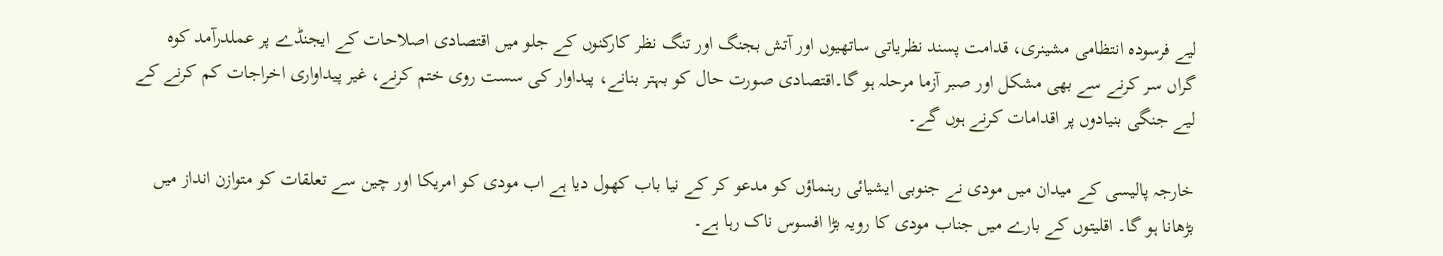لیے فرسودہ انتظامی مشینری، قدامت پسند نظریاتی ساتھیوں اور آتش بجنگ اور تنگ نظر کارکنوں کے جلو میں اقتصادی اصلاحات کے ایجنڈے پر عملدرآمد کوہ گراں سر کرنے سے بھی مشکل اور صبر آزما مرحلہ ہو گا۔اقتصادی صورت حال کو بہتر بنانے، پیداوار کی سست روی ختم کرنے، غیر پیداواری اخراجات کم کرنے کے لیے جنگی بنیادوں پر اقدامات کرنے ہوں گے۔

خارجہ پالیسی کے میدان میں مودی نے جنوبی ایشیائی رہنماؤں کو مدعو کر کے نیا باب کھول دیا ہے اب مودی کو امریکا اور چین سے تعلقات کو متوازن انداز میں بڑھانا ہو گا۔ اقلیتوں کے بارے میں جناب مودی کا رویہ بڑا افسوس ناک رہا ہے۔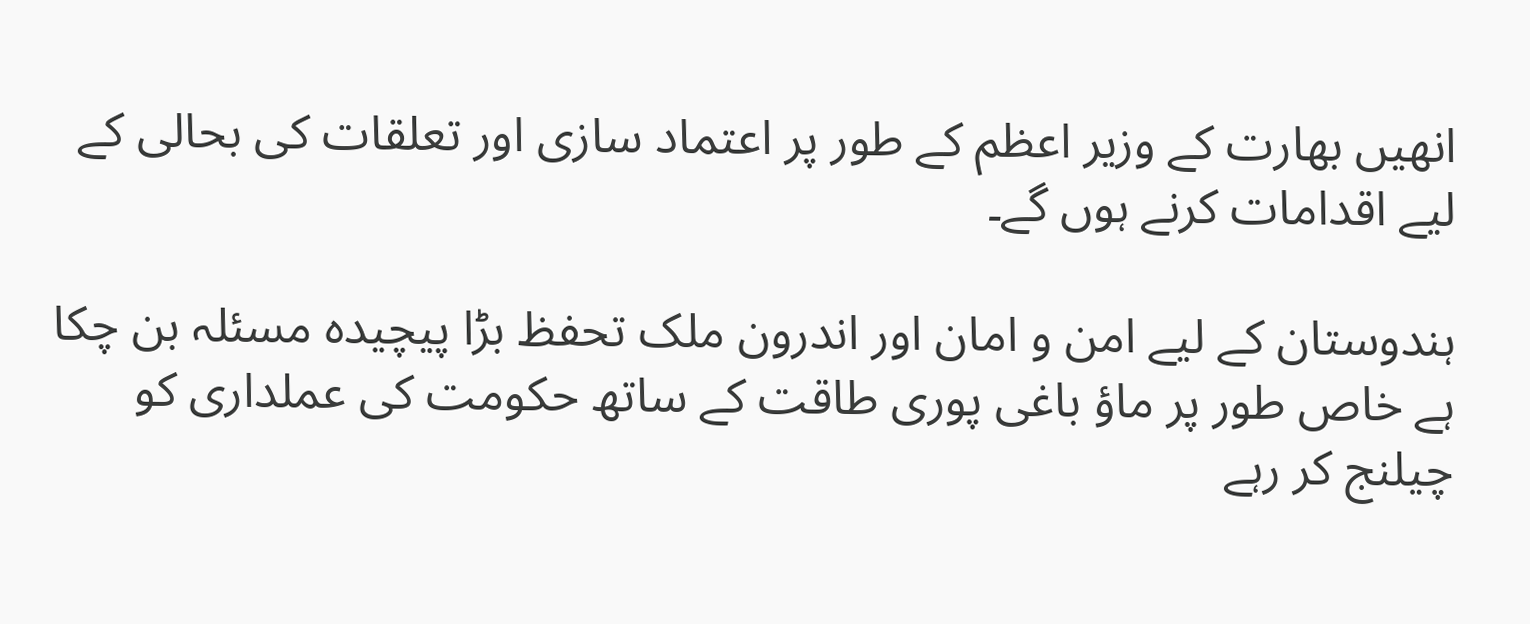انھیں بھارت کے وزیر اعظم کے طور پر اعتماد سازی اور تعلقات کی بحالی کے لیے اقدامات کرنے ہوں گے۔

ہندوستان کے لیے امن و امان اور اندرون ملک تحفظ بڑا پیچیدہ مسئلہ بن چکا ہے خاص طور پر ماؤ باغی پوری طاقت کے ساتھ حکومت کی عملداری کو چیلنج کر رہے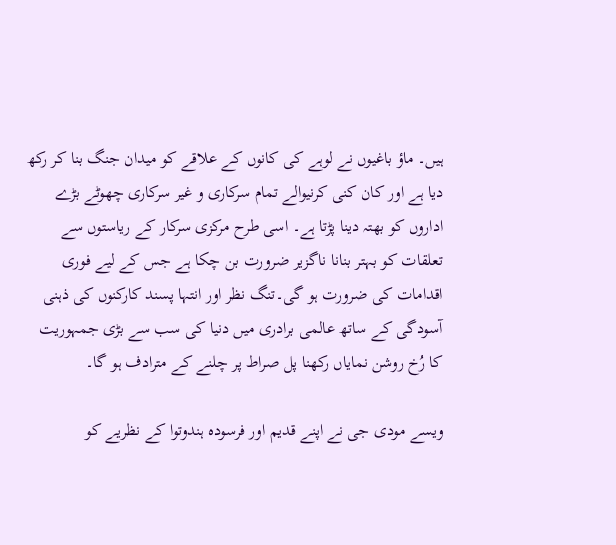ہیں۔ ماؤ باغیوں نے لوہے کی کانوں کے علاقے کو میدان جنگ بنا کر رکھ دیا ہے اور کان کنی کرنیوالے تمام سرکاری و غیر سرکاری چھوٹے بڑے اداروں کو بھتہ دینا پڑتا ہے۔ اسی طرح مرکزی سرکار کے ریاستوں سے تعلقات کو بہتر بنانا ناگزیر ضرورت بن چکا ہے جس کے لیے فوری اقدامات کی ضرورت ہو گی۔تنگ نظر اور انتہا پسند کارکنوں کی ذہنی آسودگی کے ساتھ عالمی برادری میں دنیا کی سب سے بڑی جمہوریت کا رُخ روشن نمایاں رکھنا پل صراط پر چلنے کے مترادف ہو گا۔

ویسے مودی جی نے اپنے قدیم اور فرسودہ ہندوتوا کے نظریے کو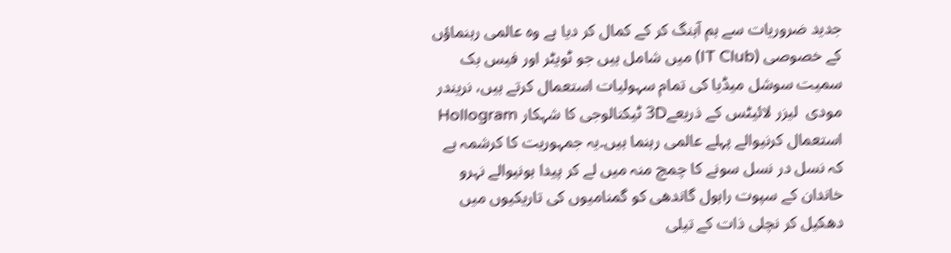جدید ضروریات سے ہم آہنگ کر کے کمال کر دیا ہے وہ عالمی رہنماؤں کے خصوصی (IT Club) میں شامل ہیں جو ٹویٹر اور فیس بک سمیت سوشل میڈیا کی تمام سہولیات استعمال کرتے ہیں، نریندر مودی  لیزر لائیٹس کے ذریعے3D ٹیکنالوجی کا شہکار Hollogram استعمال کرنیوالے پہلے عالمی رہنما ہیں۔یہ جمہوریت کا کرشمہ ہے کہ نسل در نسل سونے کا چمچ منہ میں لے کر پیدا ہونیوالے نہرو خاندان کے سپوت راہول گاندھی کو گمنامیوں کی تاریکیوں میں دھکیل کر نچلی ذات کے تیلی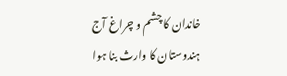خاندان کا چشم و چراغ آج ہندوستان کا وارث بنا ہوا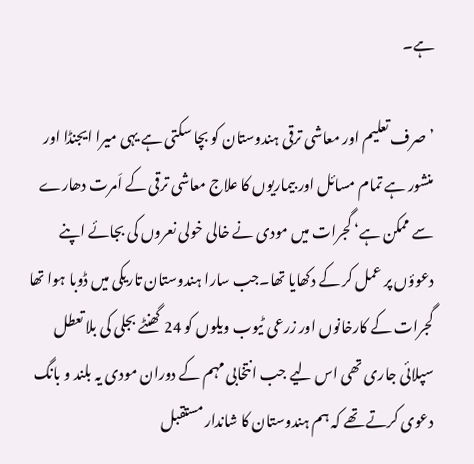ہے۔

’صرف تعلیم اور معاشی ترقی ہندوستان کو بچا سکتی ہے یہی میرا ایجنڈا اور منشور ہے تمام مسائل اور بیماریوں کا علاج معاشی ترقی کے اَمرت دھارے سے ممکن ہے‘ گجرات میں مودی نے خالی خولی نعروں کی بجائے اپنے دعوؤں پر عمل کر کے دکھایا تھا۔جب سارا ہندوستان تاریکی میں ڈوبا ہوا تھا گجرات کے کارخانوں اور زرعی ٹیوب ویلوں کو 24 گھنٹے بجلی کی بلا تعطل سپلائی جاری تھی اس لیے جب انتخابی مہم کے دوران مودی یہ بلند و بانگ دعوی کرتے تھے کہ ہم ہندوستان کا شاندار مستقبل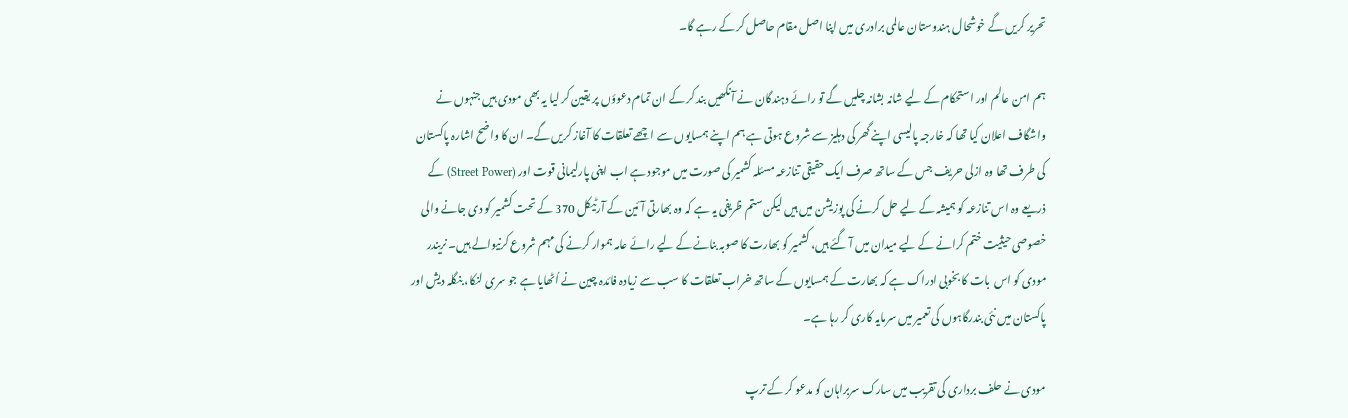تحریر کریں گے خوشحال ہندوستان عالمی برادری میں اپنا اصل مقام حاصل کر کے رہے گا۔

ہم امن عالم اور استحکام کے لیے شانہ بشانہ چلیں گے تو رائے دہندگان نے آنکھیں بند کر کے ان تمام دعوؤں پر یقین کر لیا یہ بھی مودی ہیں جنہوں نے واشگاف اعلان کیا تھا کہ خارجہ پالیسی اپنے گھر کی دہلیز سے شروع ہوتی ہے ہم اپنے ہمسایوں سے اچھے تعلقات کا آغاز کریں گے۔ ان کا واضح اشارہ پاکستان کی طرف تھا وہ ازلی حریف جس کے ساتھ صرف ایک حقیقی تنازعہ مسئلہ کشمیر کی صورت میں موجود ہے اب اپنی پارلیمانی قوت اور (Street Power) کے ذریعے وہ اس تنازعہ کو ہمیشہ کے لیے حل کرنے کی پوزیشن میں ہیں لیکن ستم ظریفی یہ ہے کہ وہ بھارتی آئین کے آرٹیکل 370 کے تحت کشمیر کو دی جانے والی خصوصی حیثیت ختم کرانے کے لیے میدان میں آ گئے ہیں، کشمیر کو بھارت کا صوبہ بنانے کے لیے رائے عامہ ہموار کرنے کی مہم شروع کرنیوالے ہیں۔ نریندر مودی کو اس  بات کا بخوبی ادراک ہے کہ بھارت کے ہمسایوں کے ساتھ خراب تعلقات کا سب سے زیادہ فائدہ چین نے اُٹھایا ہے جو سری لنکا، بنگلہ دیش اور پاکستان میں نئی بندرگاہوں کی تعمیر میں سرمایہ کاری کر رہا ہے۔

مودی نے حلف برداری کی تقریب میں سارک سربراہان کو مدعو کر کے ترپ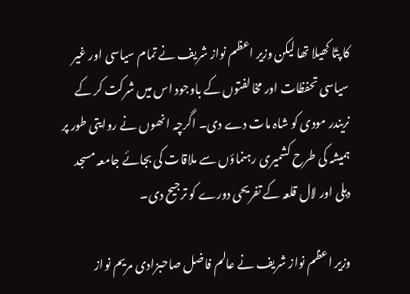کا پتّا کھیلا تھا لیکن وزیر اعظم نواز شریف نے تمام سیاسی اور غیر سیاسی تحفظات اور مخالفتوں کے باوجود اس میں شرکت کر کے نریندر مودی کو شاہ مات دے دی۔ اگرچہ انھوں نے روایتی طور پر ہمیشہ کی طرح کشمیری رہنماؤں سے ملاقات کی بجائے جامعہ مسجد دہلی اور لال قلعہ کے تفریحی دورے کو ترجیح دی۔

وزیر اعظم نواز شریف نے عالم فاضل صاحبزادی مریم نواز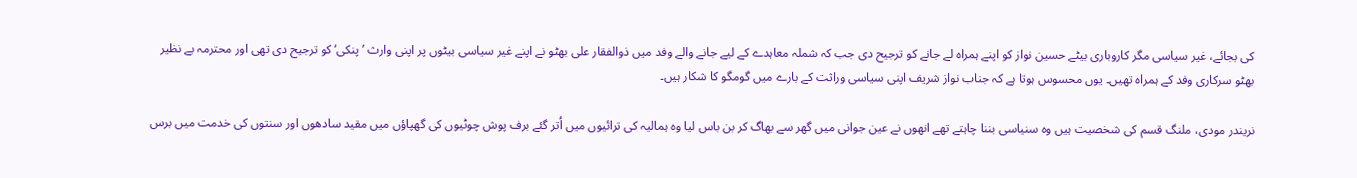کی بجائے، غیر سیاسی مگر کاروباری بیٹے حسین نواز کو اپنے ہمراہ لے جانے کو ترجیح دی جب کہ شملہ معاہدے کے لیے جانے والے وفد میں ذوالفقار علی بھٹو نے اپنے غیر سیاسی بیٹوں پر اپنی وارث ’پنکی‘ کو ترجیح دی تھی اور محترمہ بے نظیر بھٹو سرکاری وفد کے ہمراہ تھیں۔ یوں محسوس ہوتا ہے کہ جناب نواز شریف اپنی سیاسی وراثت کے بارے میں گومگو کا شکار ہیں۔

نریندر مودی، ملنگ قسم کی شخصیت ہیں وہ سنیاسی بننا چاہتے تھے انھوں نے عین جوانی میں گھر سے بھاگ کر بن باس لیا وہ ہمالیہ کی ترائیوں میں اُتر گئے برف پوش چوٹیوں کی گھپاؤں میں مقید سادھوں اور سنتوں کی خدمت میں برس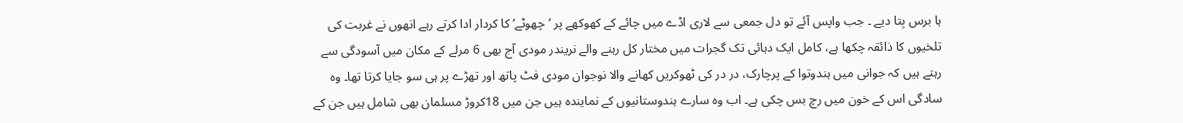ہا برس بِتا دیے ۔ جب واپس آئے تو دل جمعی سے لاری اڈے میں چائے کے کھوکھے پر ’چھوٹے‘ کا کردار ادا کرتے رہے انھوں نے غربت کی تلخیوں کا ذائقہ چکھا ہے، کامل ایک دہائی تک گجرات میں مختار کل رہنے والے نریندر مودی آج بھی 6 مرلے کے مکان میں آسودگی سے رہتے ہیں کہ جوانی میں ہندوتوا کے پرچارک، در در کی ٹھوکریں کھانے والا نوجوان مودی فٹ پاتھ اور تھڑے پر ہی سو جایا کرتا تھا۔ وہ سادگی اس کے خون میں رچ بس چکی ہے۔ اب وہ سارے ہندوستانیوں کے نمایندہ ہیں جن میں 18کروڑ مسلمان بھی شامل ہیں جن کے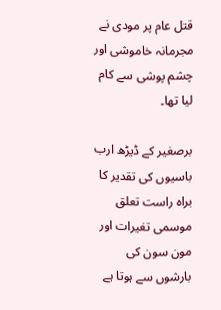قتل عام پر مودی نے مجرمانہ خاموشی اور چشم پوشی سے کام لیا تھا۔

برصغیر کے ڈیڑھ ارب باسیوں کی تقدیر کا براہ راست تعلق موسمی تغیرات اور مون سون کی بارشوں سے ہوتا ہے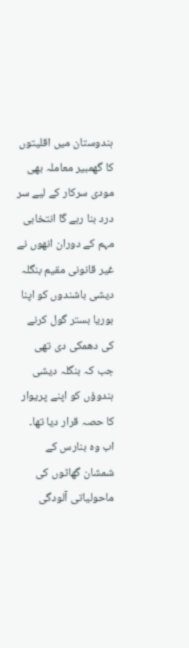ہندوستان میں اقلیتوں کا گھمبیر معاملہ بھی مودی سرکار کے لیے سر درد بنا رہے گا انتخابی مہم کے دوران انھوں نے غیر قانونی مقیم بنگلہ دیشی باشندوں کو اپنا بوریا بستر گول کرنے کی دھمکی دی تھی جب کہ بنگلہ دیشی ہندوؤں کو اپنے پریوار کا حصہ قرار دیا تھا۔ اب وہ بنارس کے شمشان گھاٹوں کی ماحولیاتی آلودگی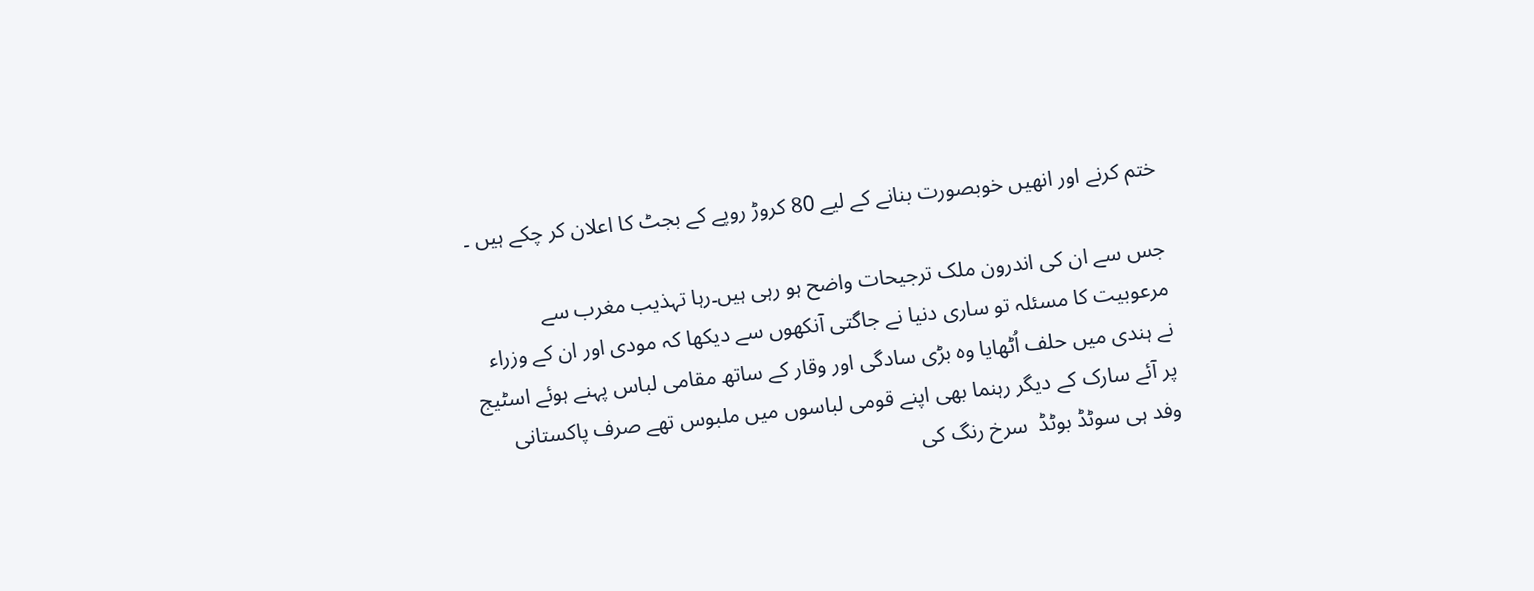ختم کرنے اور انھیں خوبصورت بنانے کے لیے 80 کروڑ روپے کے بجٹ کا اعلان کر چکے ہیں ۔

جس سے ان کی اندرون ملک ترجیحات واضح ہو رہی ہیں۔رہا تہذیب مغرب سے مرعوبیت کا مسئلہ تو ساری دنیا نے جاگتی آنکھوں سے دیکھا کہ مودی اور ان کے وزراء نے ہندی میں حلف اُٹھایا وہ بڑی سادگی اور وقار کے ساتھ مقامی لباس پہنے ہوئے اسٹیج پر آئے سارک کے دیگر رہنما بھی اپنے قومی لباسوں میں ملبوس تھے صرف پاکستانی وفد ہی سوٹڈ بوٹڈ  سرخ رنگ کی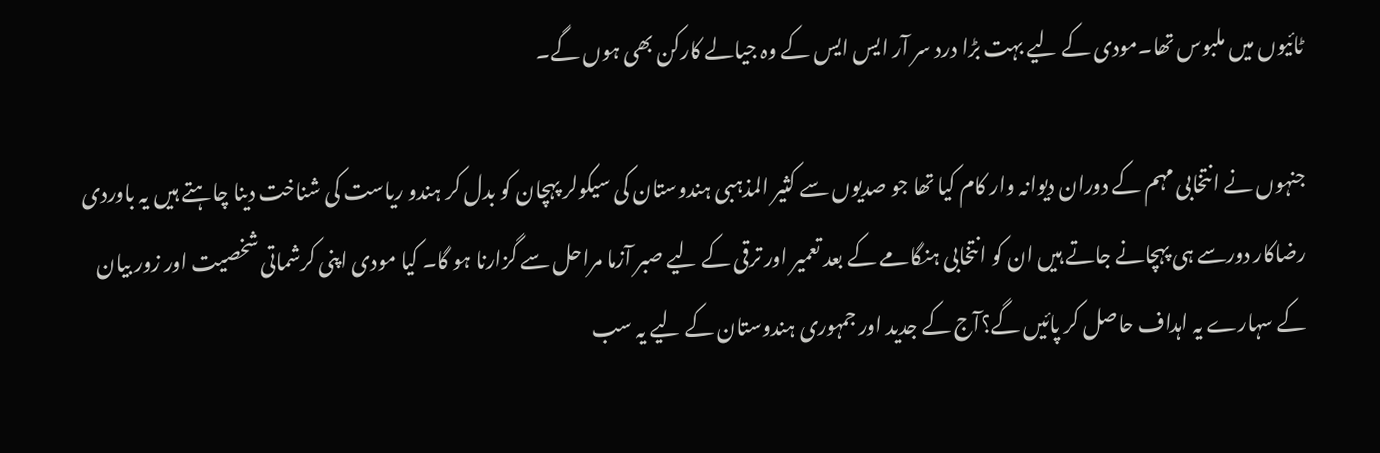ٹائیوں میں ملبوس تھا۔مودی کے لیے بہت بڑا درد سر آر ایس ایس کے وہ جیالے کارکن بھی ہوں گے۔

جنہوں نے انتخابی مہم کے دوران دیوانہ وار کام کیا تھا جو صدیوں سے کثیر المذہبی ہندوستان کی سیکولر پہچان کو بدل کر ہندو ریاست کی شناخت دینا چاہتے ہیں یہ باوردی رضاکار دورسے ہی پہچانے جاتے ہیں ان کو انتخابی ہنگامے کے بعد تعمیر اور ترقی کے لیے صبر آزما مراحل سے گزارنا ہو گا۔ کیا مودی اپنی کرشماتی شخصیت اور زور بیان کے سہارے یہ اہداف حاصل کر پائیں گے؟آج کے جدید اور جمہوری ہندوستان کے لیے یہ سب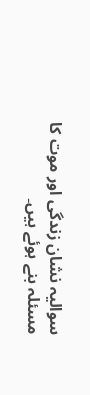سوالیہ نشان زندگی اور موت کا مسئلہ بنے ہوئے ہیں۔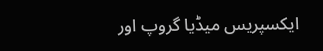ایکسپریس میڈیا گروپ اور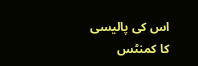اس کی پالیسی کا کمنٹس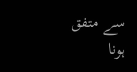سے متفق ہونا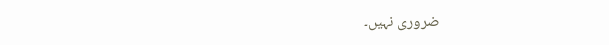ضروری نہیں۔